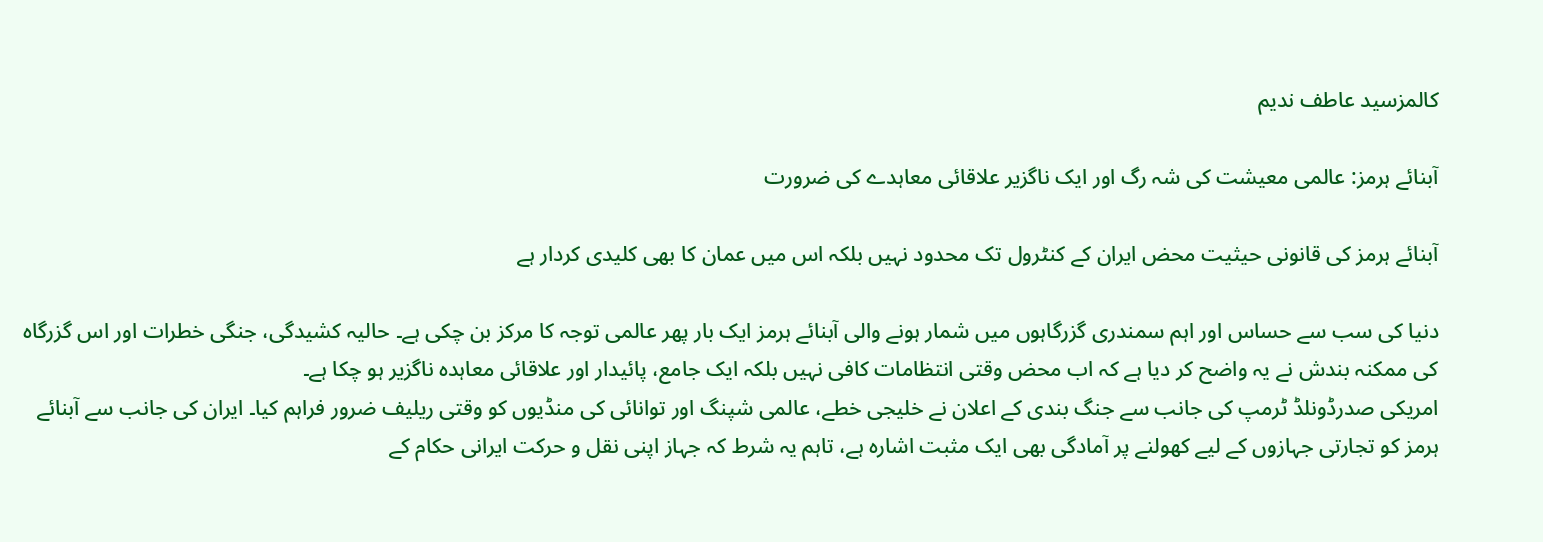کالمزسید عاطف ندیم

آبنائے ہرمز: عالمی معیشت کی شہ رگ اور ایک ناگزیر علاقائی معاہدے کی ضرورت

آبنائے ہرمز کی قانونی حیثیت محض ایران کے کنٹرول تک محدود نہیں بلکہ اس میں عمان کا بھی کلیدی کردار ہے

دنیا کی سب سے حساس اور اہم سمندری گزرگاہوں میں شمار ہونے والی آبنائے ہرمز ایک بار پھر عالمی توجہ کا مرکز بن چکی ہے۔ حالیہ کشیدگی، جنگی خطرات اور اس گزرگاہ کی ممکنہ بندش نے یہ واضح کر دیا ہے کہ اب محض وقتی انتظامات کافی نہیں بلکہ ایک جامع، پائیدار اور علاقائی معاہدہ ناگزیر ہو چکا ہے۔
امریکی صدرڈونلڈ ٹرمپ کی جانب سے جنگ بندی کے اعلان نے خلیجی خطے، عالمی شپنگ اور توانائی کی منڈیوں کو وقتی ریلیف ضرور فراہم کیا۔ ایران کی جانب سے آبنائے ہرمز کو تجارتی جہازوں کے لیے کھولنے پر آمادگی بھی ایک مثبت اشارہ ہے، تاہم یہ شرط کہ جہاز اپنی نقل و حرکت ایرانی حکام کے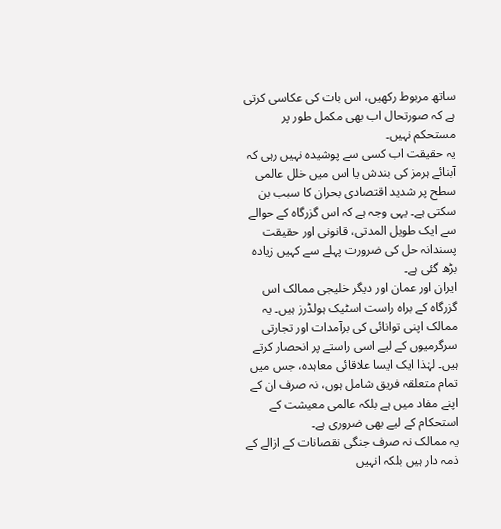ساتھ مربوط رکھیں، اس بات کی عکاسی کرتی ہے کہ صورتحال اب بھی مکمل طور پر مستحکم نہیں۔
یہ حقیقت اب کسی سے پوشیدہ نہیں رہی کہ آبنائے ہرمز کی بندش یا اس میں خلل عالمی سطح پر شدید اقتصادی بحران کا سبب بن سکتی ہے۔ یہی وجہ ہے کہ اس گزرگاہ کے حوالے سے ایک طویل المدتی، قانونی اور حقیقت پسندانہ حل کی ضرورت پہلے سے کہیں زیادہ بڑھ گئی ہے۔
ایران اور عمان اور دیگر خلیجی ممالک اس گزرگاہ کے براہ راست اسٹیک ہولڈرز ہیں۔ یہ ممالک اپنی توانائی کی برآمدات اور تجارتی سرگرمیوں کے لیے اسی راستے پر انحصار کرتے ہیں۔ لہٰذا ایک ایسا علاقائی معاہدہ، جس میں تمام متعلقہ فریق شامل ہوں، نہ صرف ان کے اپنے مفاد میں ہے بلکہ عالمی معیشت کے استحکام کے لیے بھی ضروری ہے۔
یہ ممالک نہ صرف جنگی نقصانات کے ازالے کے ذمہ دار ہیں بلکہ انہیں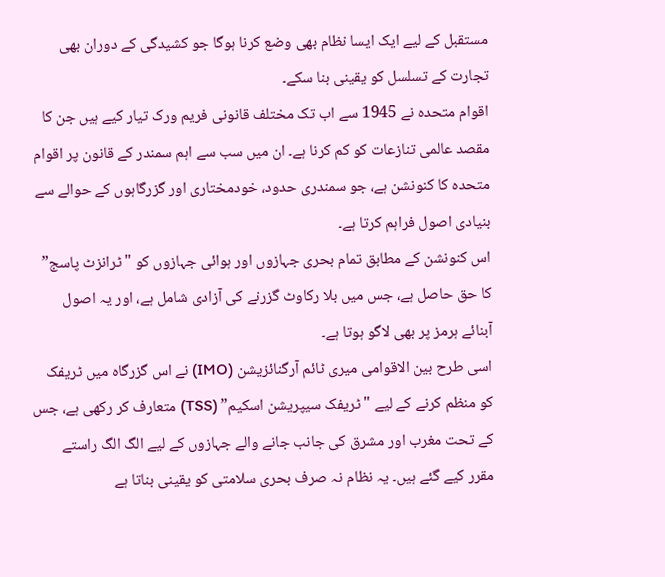مستقبل کے لیے ایک ایسا نظام بھی وضع کرنا ہوگا جو کشیدگی کے دوران بھی تجارت کے تسلسل کو یقینی بنا سکے۔
اقوام متحدہ نے 1945 سے اب تک مختلف قانونی فریم ورک تیار کیے ہیں جن کا مقصد عالمی تنازعات کو کم کرنا ہے۔ ان میں سب سے اہم سمندر کے قانون پر اقوام متحدہ کا کنونشن ہے، جو سمندری حدود، خودمختاری اور گزرگاہوں کے حوالے سے بنیادی اصول فراہم کرتا ہے۔
اس کنونشن کے مطابق تمام بحری جہازوں اور ہوائی جہازوں کو "ٹرانزٹ پاسج” کا حق حاصل ہے، جس میں بلا رکاوٹ گزرنے کی آزادی شامل ہے، اور یہ اصول آبنائے ہرمز پر بھی لاگو ہوتا ہے۔
اسی طرح بین الاقوامی میری ٹائم آرگنائزیشن (IMO) نے اس گزرگاہ میں ٹریفک کو منظم کرنے کے لیے "ٹریفک سیپریشن اسکیم” (TSS) متعارف کر رکھی ہے، جس کے تحت مغرب اور مشرق کی جانب جانے والے جہازوں کے لیے الگ الگ راستے مقرر کیے گئے ہیں۔ یہ نظام نہ صرف بحری سلامتی کو یقینی بناتا ہے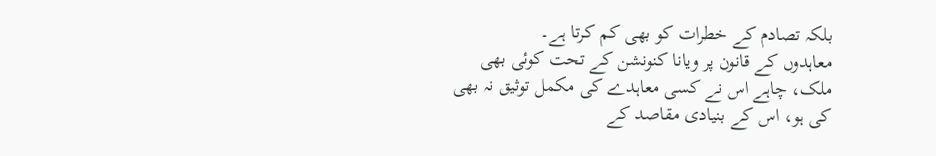بلکہ تصادم کے خطرات کو بھی کم کرتا ہے۔
معاہدوں کے قانون پر ویانا کنونشن کے تحت کوئی بھی ملک، چاہے اس نے کسی معاہدے کی مکمل توثیق نہ بھی کی ہو، اس کے بنیادی مقاصد کے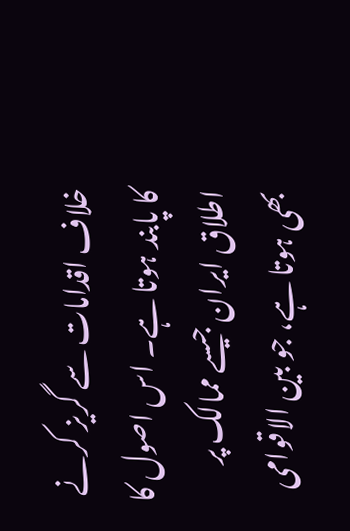خلاف اقدامات سے گریز کرنے کا پابند ہوتا ہے۔ اس اصول کا اطلاق ایران جیسے ممالک پر بھی ہوتا ہے، جو بین الاقوامی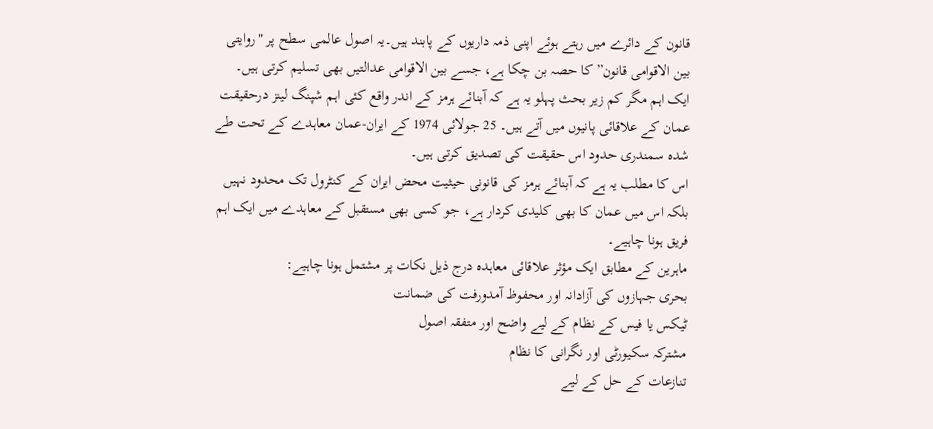قانون کے دائرے میں رہتے ہوئے اپنی ذمہ داریوں کے پابند ہیں۔یہ اصول عالمی سطح پر "روایتی بین الاقوامی قانون” کا حصہ بن چکا ہے، جسے بین الاقوامی عدالتیں بھی تسلیم کرتی ہیں۔
ایک اہم مگر کم زیر بحث پہلو یہ ہے کہ آبنائے ہرمز کے اندر واقع کئی اہم شپنگ لینز درحقیقت عمان کے علاقائی پانیوں میں آتے ہیں۔ 25 جولائی 1974 کے ایران-عمان معاہدے کے تحت طے شدہ سمندری حدود اس حقیقت کی تصدیق کرتی ہیں۔
اس کا مطلب یہ ہے کہ آبنائے ہرمز کی قانونی حیثیت محض ایران کے کنٹرول تک محدود نہیں بلکہ اس میں عمان کا بھی کلیدی کردار ہے، جو کسی بھی مستقبل کے معاہدے میں ایک اہم فریق ہونا چاہیے۔
ماہرین کے مطابق ایک مؤثر علاقائی معاہدہ درج ذیل نکات پر مشتمل ہونا چاہیے:
بحری جہازوں کی آزادانہ اور محفوظ آمدورفت کی ضمانت
ٹیکس یا فیس کے نظام کے لیے واضح اور متفقہ اصول
مشترکہ سکیورٹی اور نگرانی کا نظام
تنازعات کے حل کے لیے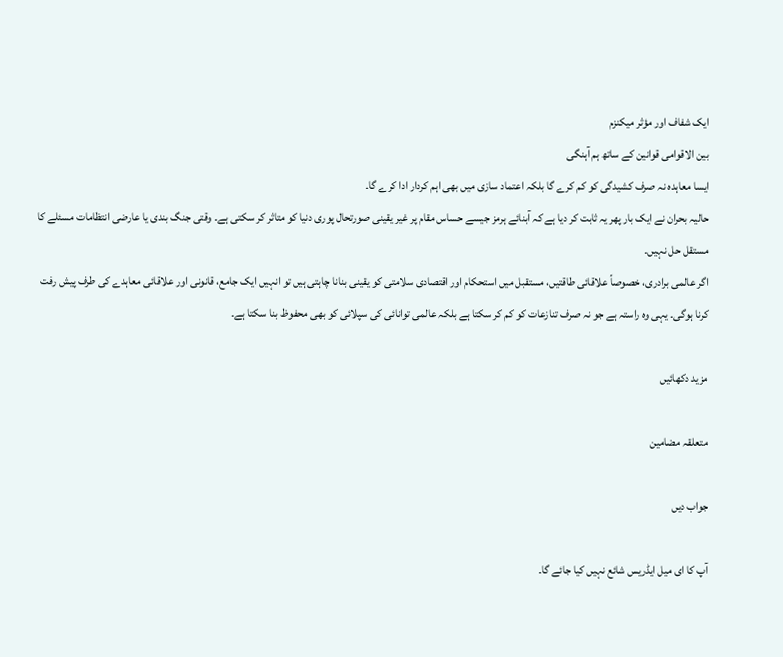ایک شفاف اور مؤثر میکنزم
بین الاقوامی قوانین کے ساتھ ہم آہنگی
ایسا معاہدہ نہ صرف کشیدگی کو کم کرے گا بلکہ اعتماد سازی میں بھی اہم کردار ادا کرے گا۔
حالیہ بحران نے ایک بار پھر یہ ثابت کر دیا ہے کہ آبنائے ہرمز جیسے حساس مقام پر غیر یقینی صورتحال پوری دنیا کو متاثر کر سکتی ہے۔ وقتی جنگ بندی یا عارضی انتظامات مسئلے کا مستقل حل نہیں۔
اگر عالمی برادری، خصوصاً علاقائی طاقتیں، مستقبل میں استحکام اور اقتصادی سلامتی کو یقینی بنانا چاہتی ہیں تو انہیں ایک جامع، قانونی اور علاقائی معاہدے کی طرف پیش رفت کرنا ہوگی۔ یہی وہ راستہ ہے جو نہ صرف تنازعات کو کم کر سکتا ہے بلکہ عالمی توانائی کی سپلائی کو بھی محفوظ بنا سکتا ہے۔

مزید دکھائیں

متعلقہ مضامین

جواب دیں

آپ کا ای میل ایڈریس شائع نہیں کیا جائے گا۔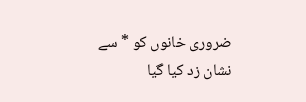ضروری خانوں کو * سے نشان زد کیا گیا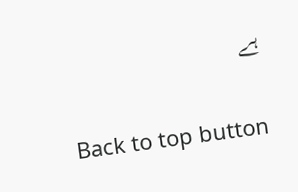ہے

Back to top button